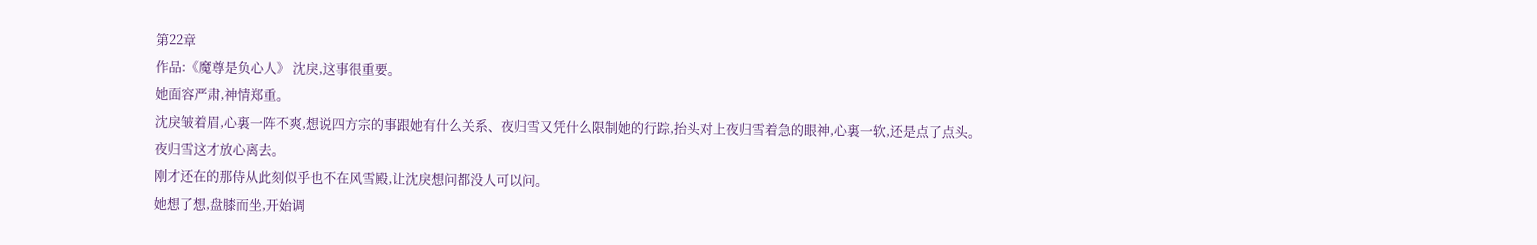第22章
作品:《魔尊是负心人》 沈戾,这事很重要。
她面容严肃,神情郑重。
沈戾皱着眉,心裏一阵不爽,想说四方宗的事跟她有什么关系、夜归雪又凭什么限制她的行踪,抬头对上夜归雪着急的眼神,心裏一软,还是点了点头。
夜归雪这才放心离去。
刚才还在的那侍从此刻似乎也不在风雪殿,让沈戾想问都没人可以问。
她想了想,盘膝而坐,开始调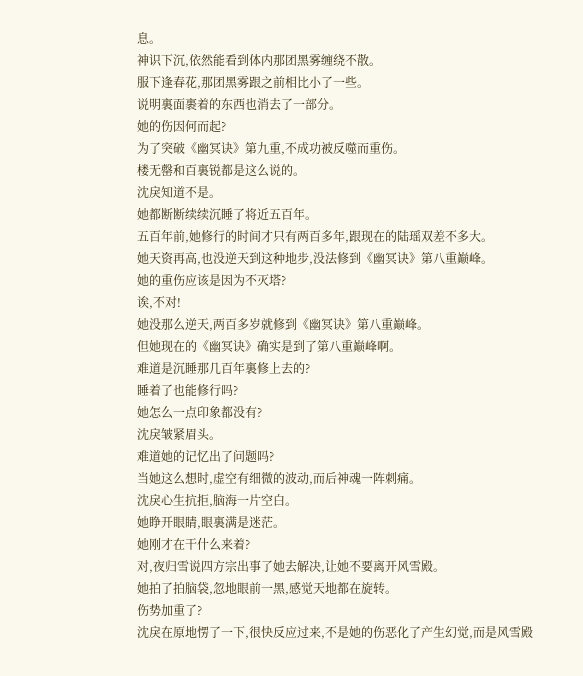息。
神识下沉,依然能看到体内那团黑雾缠绕不散。
服下逢春花,那团黑雾跟之前相比小了一些。
说明裏面裹着的东西也消去了一部分。
她的伤因何而起?
为了突破《幽冥诀》第九重,不成功被反噬而重伤。
楼无罄和百裏锐都是这么说的。
沈戾知道不是。
她都断断续续沉睡了将近五百年。
五百年前,她修行的时间才只有两百多年,跟现在的陆瑶双差不多大。
她天资再高,也没逆天到这种地步,没法修到《幽冥诀》第八重巅峰。
她的重伤应该是因为不灭塔?
诶,不对!
她没那么逆天,两百多岁就修到《幽冥诀》第八重巅峰。
但她现在的《幽冥诀》确实是到了第八重巅峰啊。
难道是沉睡那几百年裏修上去的?
睡着了也能修行吗?
她怎么一点印象都没有?
沈戾皱紧眉头。
难道她的记忆出了问题吗?
当她这么想时,虚空有细微的波动,而后神魂一阵刺痛。
沈戾心生抗拒,脑海一片空白。
她睁开眼睛,眼裏满是迷茫。
她刚才在干什么来着?
对,夜归雪说四方宗出事了她去解决,让她不要离开风雪殿。
她拍了拍脑袋,忽地眼前一黑,感觉天地都在旋转。
伤势加重了?
沈戾在原地愣了一下,很快反应过来,不是她的伤恶化了产生幻觉,而是风雪殿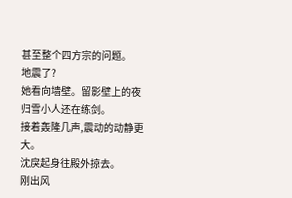甚至整个四方宗的问题。
地震了?
她看向墙壁。留影壁上的夜归雪小人还在练剑。
接着轰隆几声,震动的动静更大。
沈戾起身往殿外掠去。
刚出风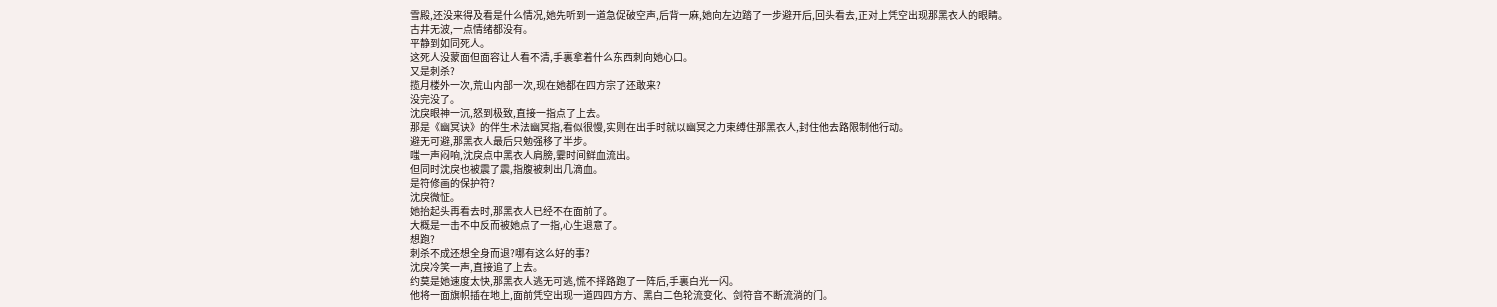雪殿,还没来得及看是什么情况,她先听到一道急促破空声,后背一麻,她向左边踏了一步避开后,回头看去,正对上凭空出现那黑衣人的眼睛。
古井无波,一点情绪都没有。
平静到如同死人。
这死人没蒙面但面容让人看不清,手裏拿着什么东西刺向她心口。
又是刺杀?
揽月楼外一次,荒山内部一次,现在她都在四方宗了还敢来?
没完没了。
沈戾眼神一沉,怒到极致,直接一指点了上去。
那是《幽冥诀》的伴生术法幽冥指,看似很慢,实则在出手时就以幽冥之力束缚住那黑衣人,封住他去路限制他行动。
避无可避,那黑衣人最后只勉强移了半步。
嗤一声闷响,沈戾点中黑衣人肩膀,霎时间鲜血流出。
但同时沈戾也被震了震,指腹被刺出几滴血。
是符修画的保护符?
沈戾微怔。
她抬起头再看去时,那黑衣人已经不在面前了。
大概是一击不中反而被她点了一指,心生退意了。
想跑?
刺杀不成还想全身而退?哪有这么好的事?
沈戾冷笑一声,直接追了上去。
约莫是她速度太快,那黑衣人逃无可逃,慌不择路跑了一阵后,手裏白光一闪。
他将一面旗帜插在地上,面前凭空出现一道四四方方、黑白二色轮流变化、剑符音不断流淌的门。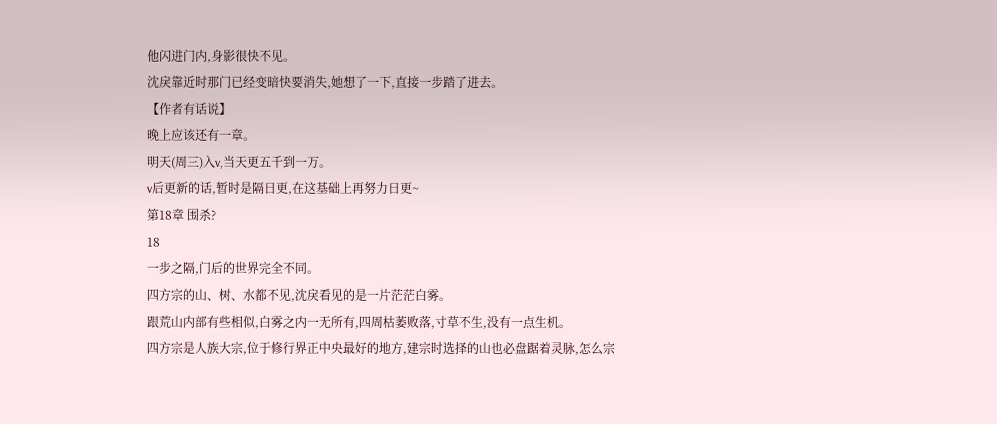他闪进门内,身影很快不见。
沈戾靠近时那门已经变暗快要消失,她想了一下,直接一步踏了进去。
【作者有话说】
晚上应该还有一章。
明天(周三)入v,当天更五千到一万。
v后更新的话,暂时是隔日更,在这基础上再努力日更~
第18章 围杀?
18
一步之隔,门后的世界完全不同。
四方宗的山、树、水都不见,沈戾看见的是一片茫茫白雾。
跟荒山内部有些相似,白雾之内一无所有,四周枯萎败落,寸草不生,没有一点生机。
四方宗是人族大宗,位于修行界正中央最好的地方,建宗时选择的山也必盘踞着灵脉,怎么宗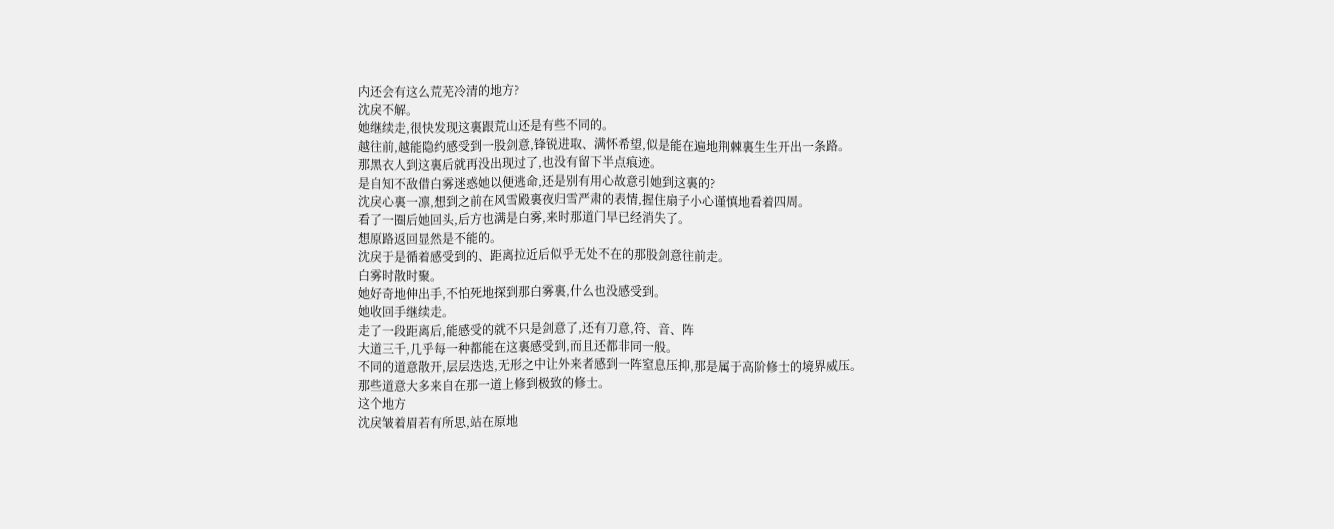内还会有这么荒芜冷清的地方?
沈戾不解。
她继续走,很快发现这裏跟荒山还是有些不同的。
越往前,越能隐约感受到一股剑意,锋锐进取、满怀希望,似是能在遍地荆棘裏生生开出一条路。
那黑衣人到这裏后就再没出现过了,也没有留下半点痕迹。
是自知不敌借白雾迷惑她以便逃命,还是别有用心故意引她到这裏的?
沈戾心裏一凛,想到之前在风雪殿裏夜归雪严肃的表情,握住扇子小心谨慎地看着四周。
看了一圈后她回头,后方也满是白雾,来时那道门早已经消失了。
想原路返回显然是不能的。
沈戾于是循着感受到的、距离拉近后似乎无处不在的那股剑意往前走。
白雾时散时聚。
她好奇地伸出手,不怕死地探到那白雾裏,什么也没感受到。
她收回手继续走。
走了一段距离后,能感受的就不只是剑意了,还有刀意,符、音、阵
大道三千,几乎每一种都能在这裏感受到,而且还都非同一般。
不同的道意散开,层层迭迭,无形之中让外来者感到一阵窒息压抑,那是属于高阶修士的境界威压。
那些道意大多来自在那一道上修到极致的修士。
这个地方
沈戾皱着眉若有所思,站在原地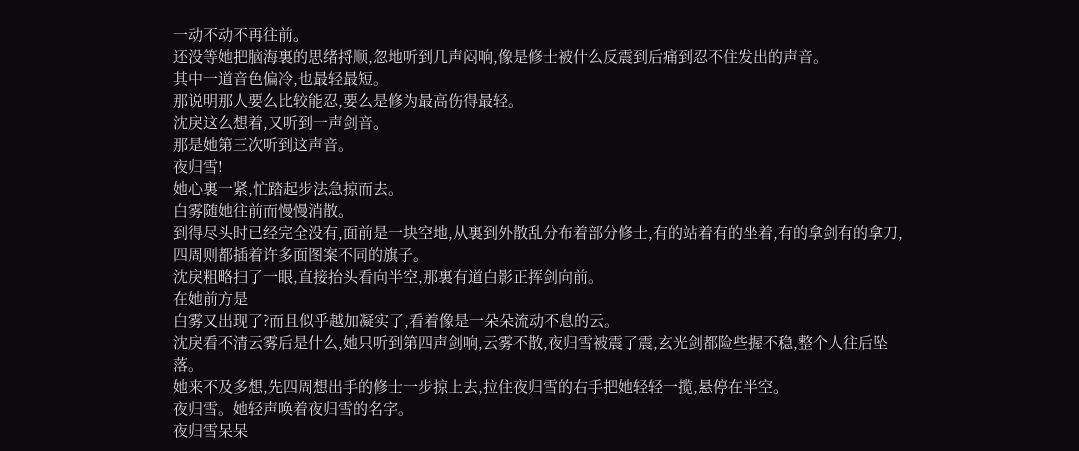一动不动不再往前。
还没等她把脑海裏的思绪捋顺,忽地听到几声闷响,像是修士被什么反震到后痛到忍不住发出的声音。
其中一道音色偏冷,也最轻最短。
那说明那人要么比较能忍,要么是修为最高伤得最轻。
沈戾这么想着,又听到一声剑音。
那是她第三次听到这声音。
夜归雪!
她心裏一紧,忙踏起步法急掠而去。
白雾随她往前而慢慢消散。
到得尽头时已经完全没有,面前是一块空地,从裏到外散乱分布着部分修士,有的站着有的坐着,有的拿剑有的拿刀,四周则都插着许多面图案不同的旗子。
沈戾粗略扫了一眼,直接抬头看向半空,那裏有道白影正挥剑向前。
在她前方是
白雾又出现了?而且似乎越加凝实了,看着像是一朵朵流动不息的云。
沈戾看不清云雾后是什么,她只听到第四声剑响,云雾不散,夜归雪被震了震,玄光剑都险些握不稳,整个人往后坠落。
她来不及多想,先四周想出手的修士一步掠上去,拉住夜归雪的右手把她轻轻一揽,悬停在半空。
夜归雪。她轻声唤着夜归雪的名字。
夜归雪呆呆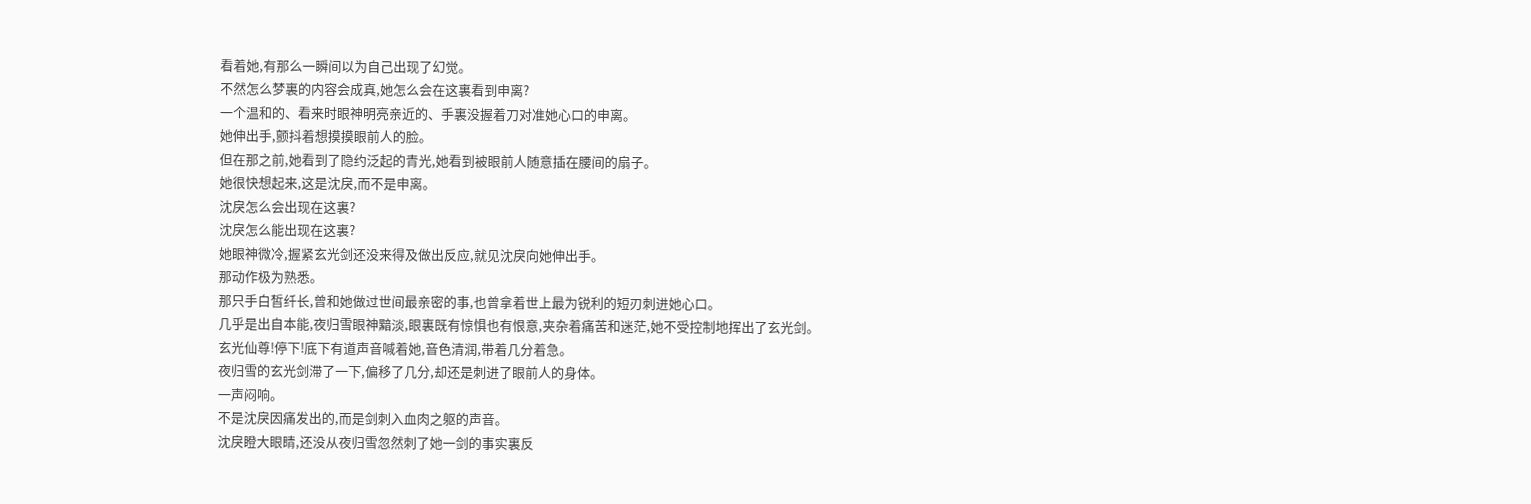看着她,有那么一瞬间以为自己出现了幻觉。
不然怎么梦裏的内容会成真,她怎么会在这裏看到申离?
一个温和的、看来时眼神明亮亲近的、手裏没握着刀对准她心口的申离。
她伸出手,颤抖着想摸摸眼前人的脸。
但在那之前,她看到了隐约泛起的青光,她看到被眼前人随意插在腰间的扇子。
她很快想起来,这是沈戾,而不是申离。
沈戾怎么会出现在这裏?
沈戾怎么能出现在这裏?
她眼神微冷,握紧玄光剑还没来得及做出反应,就见沈戾向她伸出手。
那动作极为熟悉。
那只手白皙纤长,曾和她做过世间最亲密的事,也曾拿着世上最为锐利的短刃刺进她心口。
几乎是出自本能,夜归雪眼神黯淡,眼裏既有惊惧也有恨意,夹杂着痛苦和迷茫,她不受控制地挥出了玄光剑。
玄光仙尊!停下!底下有道声音喊着她,音色清润,带着几分着急。
夜归雪的玄光剑滞了一下,偏移了几分,却还是刺进了眼前人的身体。
一声闷响。
不是沈戾因痛发出的,而是剑刺入血肉之躯的声音。
沈戾瞪大眼睛,还没从夜归雪忽然刺了她一剑的事实裏反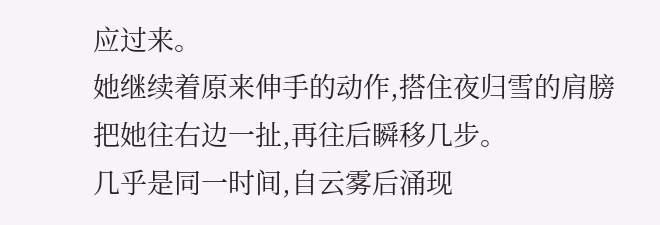应过来。
她继续着原来伸手的动作,搭住夜归雪的肩膀把她往右边一扯,再往后瞬移几步。
几乎是同一时间,自云雾后涌现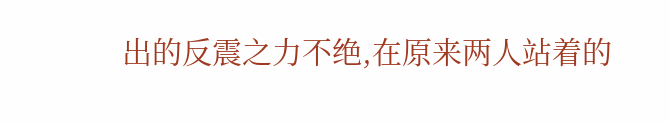出的反震之力不绝,在原来两人站着的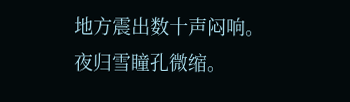地方震出数十声闷响。
夜归雪瞳孔微缩。